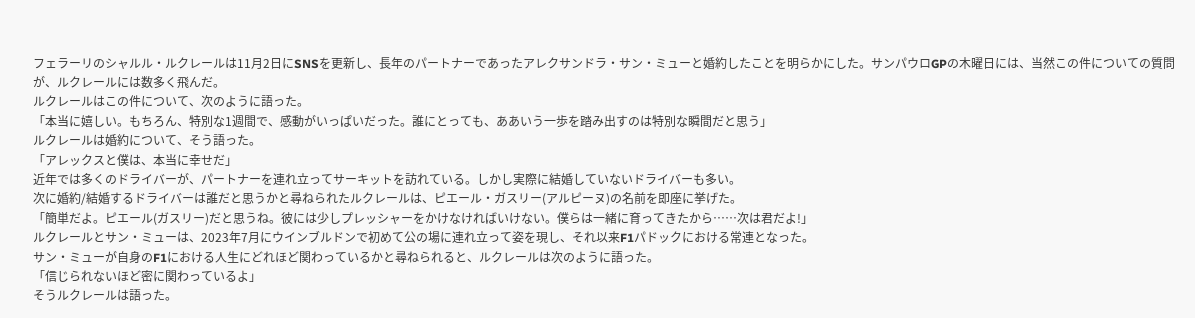フェラーリのシャルル・ルクレールは11月2日にSNSを更新し、長年のパートナーであったアレクサンドラ・サン・ミューと婚約したことを明らかにした。サンパウロGPの木曜日には、当然この件についての質問が、ルクレールには数多く飛んだ。
ルクレールはこの件について、次のように語った。
「本当に嬉しい。もちろん、特別な1週間で、感動がいっぱいだった。誰にとっても、ああいう一歩を踏み出すのは特別な瞬間だと思う」
ルクレールは婚約について、そう語った。
「アレックスと僕は、本当に幸せだ」
近年では多くのドライバーが、パートナーを連れ立ってサーキットを訪れている。しかし実際に結婚していないドライバーも多い。
次に婚約/結婚するドライバーは誰だと思うかと尋ねられたルクレールは、ピエール・ガスリー(アルピーヌ)の名前を即座に挙げた。
「簡単だよ。ピエール(ガスリー)だと思うね。彼には少しプレッシャーをかけなければいけない。僕らは一緒に育ってきたから……次は君だよ!」
ルクレールとサン・ミューは、2023年7月にウインブルドンで初めて公の場に連れ立って姿を現し、それ以来F1パドックにおける常連となった。
サン・ミューが自身のF1における人生にどれほど関わっているかと尋ねられると、ルクレールは次のように語った。
「信じられないほど密に関わっているよ」
そうルクレールは語った。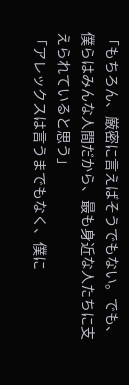「もちろん、厳密に言えばそうでもない。でも、僕らはみんな人間だから、最も身近な人たちに支えられていると思う」
「アレックスは言うまでもなく、僕に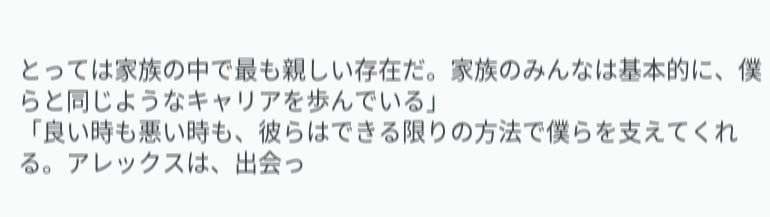とっては家族の中で最も親しい存在だ。家族のみんなは基本的に、僕らと同じようなキャリアを歩んでいる」
「良い時も悪い時も、彼らはできる限りの方法で僕らを支えてくれる。アレックスは、出会っ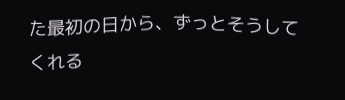た最初の日から、ずっとそうしてくれる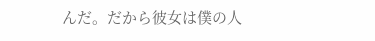んだ。だから彼女は僕の人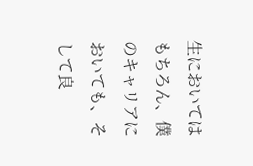生においてはもちろん、僕のキャリアにおいても、そして良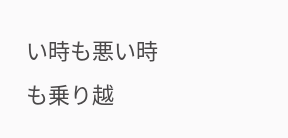い時も悪い時も乗り越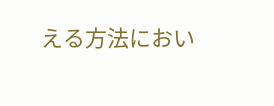える方法におい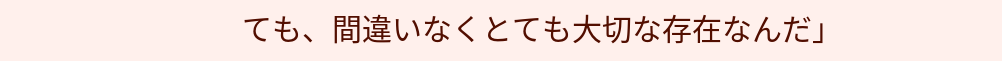ても、間違いなくとても大切な存在なんだ」